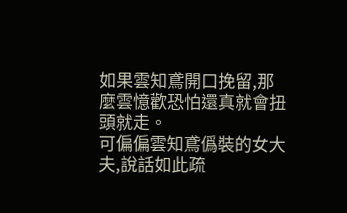如果雲知鳶開口挽留,那麼雲憶歡恐怕還真就會扭頭就走。
可偏偏雲知鳶僞裝的女大夫,說話如此疏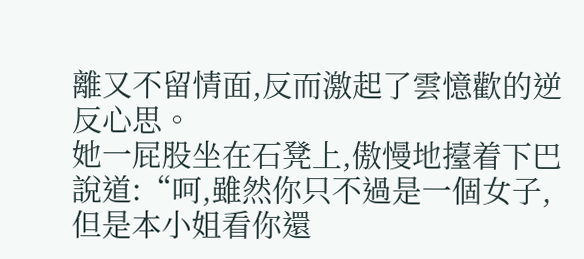離又不留情面,反而激起了雲憶歡的逆反心思。
她一屁股坐在石凳上,傲慢地擡着下巴說道:“呵,雖然你只不過是一個女子,但是本小姐看你還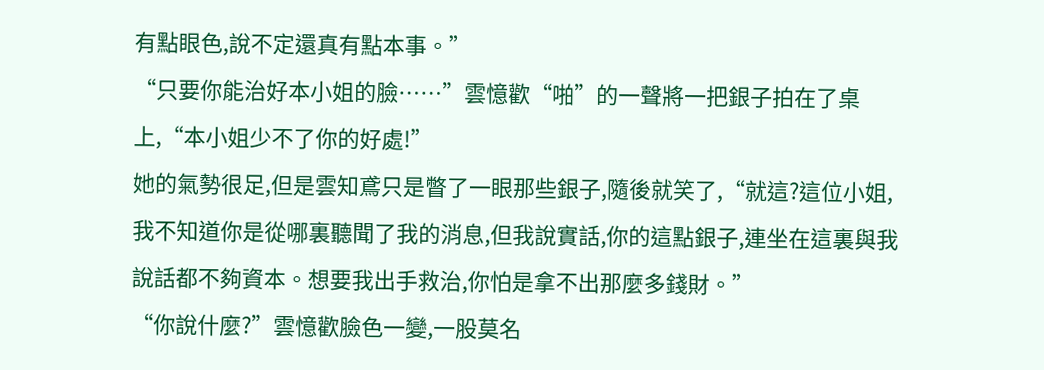有點眼色,說不定還真有點本事。”
“只要你能治好本小姐的臉……”雲憶歡“啪”的一聲將一把銀子拍在了桌上,“本小姐少不了你的好處!”
她的氣勢很足,但是雲知鳶只是瞥了一眼那些銀子,隨後就笑了,“就這?這位小姐,我不知道你是從哪裏聽聞了我的消息,但我說實話,你的這點銀子,連坐在這裏與我說話都不夠資本。想要我出手救治,你怕是拿不出那麼多錢財。”
“你說什麼?”雲憶歡臉色一變,一股莫名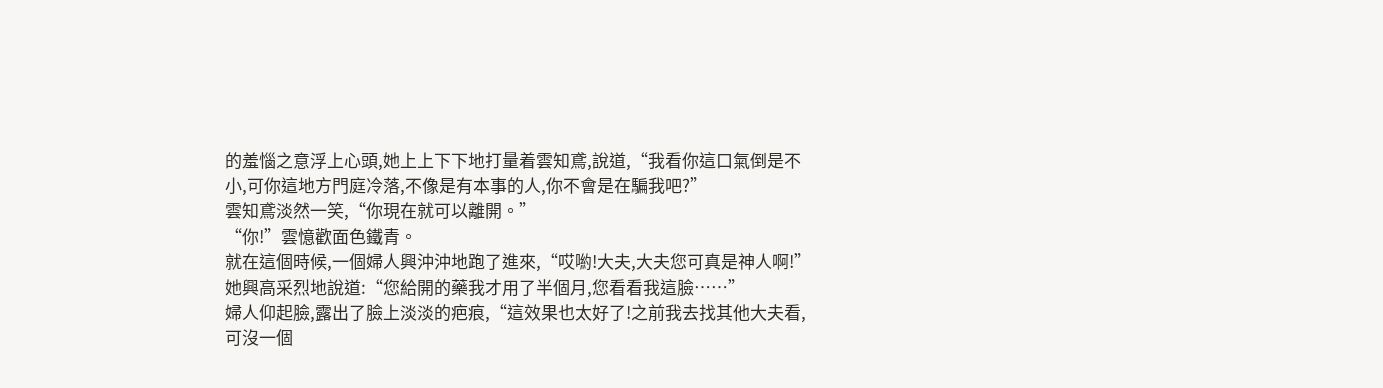的羞惱之意浮上心頭,她上上下下地打量着雲知鳶,說道,“我看你這口氣倒是不小,可你這地方門庭冷落,不像是有本事的人,你不會是在騙我吧?”
雲知鳶淡然一笑,“你現在就可以離開。”
“你!”雲憶歡面色鐵青。
就在這個時候,一個婦人興沖沖地跑了進來,“哎喲!大夫,大夫您可真是神人啊!”
她興高采烈地說道:“您給開的藥我才用了半個月,您看看我這臉……”
婦人仰起臉,露出了臉上淡淡的疤痕,“這效果也太好了!之前我去找其他大夫看,可沒一個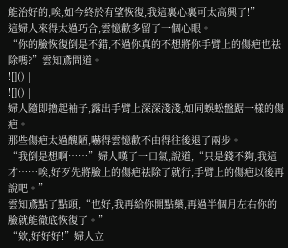能治好的,唉,如今終於有望恢復,我這裏心裏可太高興了!”
這婦人來得太過巧合,雲憶歡多留了一個心眼。
“你的臉恢復倒是不錯,不過你真的不想將你手臂上的傷疤也祛除嗎?”雲知鳶問道。
![]() |
![]() |
婦人隨即擼起袖子,露出手臂上深深淺淺,如同蜈蚣盤踞一樣的傷疤。
那些傷疤太過醜陋,嚇得雲憶歡不由得往後退了兩步。
“我倒是想啊……”婦人嘆了一口氣,說道,“只是錢不夠,我這才……唉,好歹先將臉上的傷疤祛除了就行,手臂上的傷疤以後再說吧。”
雲知鳶點了點頭,“也好,我再給你開點藥,再過半個月左右你的臉就能徹底恢復了。”
“欸,好好好!”婦人立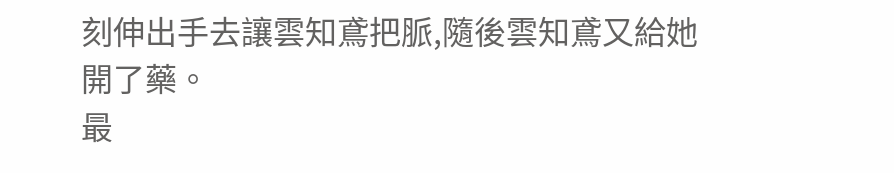刻伸出手去讓雲知鳶把脈,隨後雲知鳶又給她開了藥。
最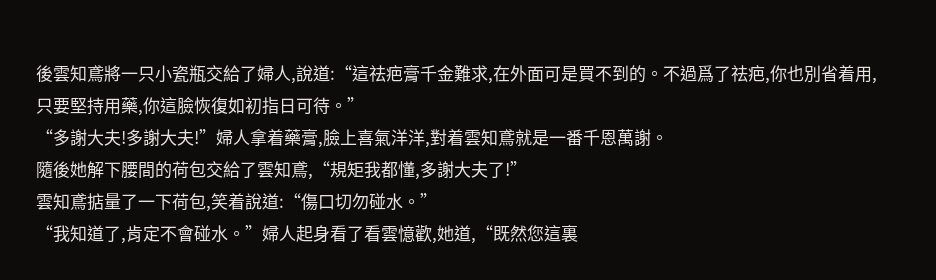後雲知鳶將一只小瓷瓶交給了婦人,說道:“這祛疤膏千金難求,在外面可是買不到的。不過爲了祛疤,你也別省着用,只要堅持用藥,你這臉恢復如初指日可待。”
“多謝大夫!多謝大夫!”婦人拿着藥膏,臉上喜氣洋洋,對着雲知鳶就是一番千恩萬謝。
隨後她解下腰間的荷包交給了雲知鳶,“規矩我都懂,多謝大夫了!”
雲知鳶掂量了一下荷包,笑着說道:“傷口切勿碰水。”
“我知道了,肯定不會碰水。”婦人起身看了看雲憶歡,她道,“既然您這裏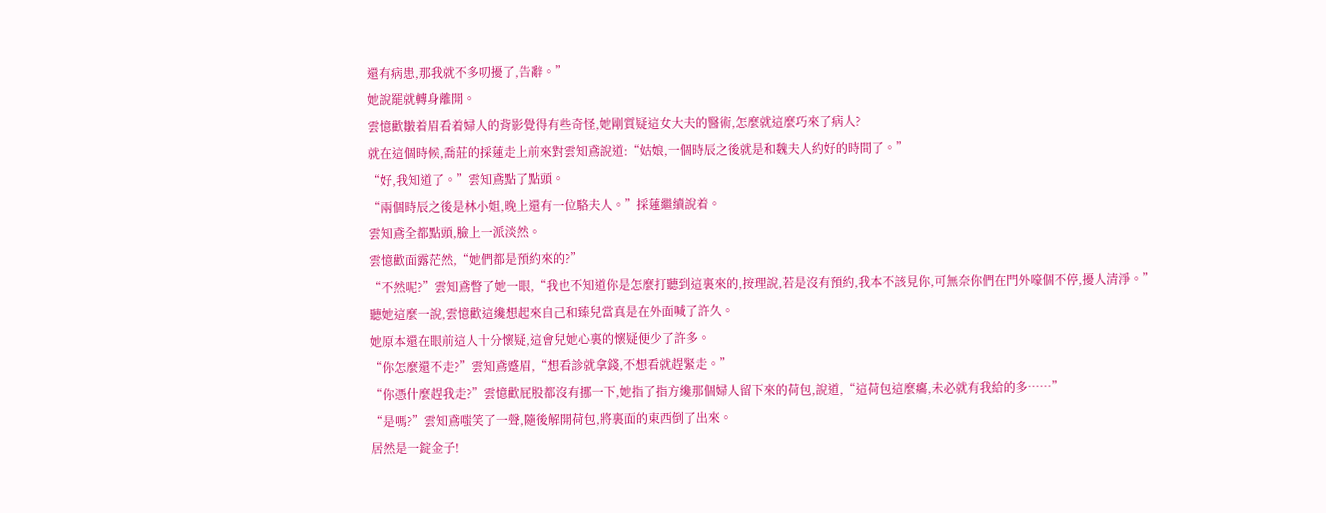還有病患,那我就不多叨擾了,告辭。”
她說罷就轉身離開。
雲憶歡皺着眉看着婦人的背影覺得有些奇怪,她剛質疑這女大夫的醫術,怎麼就這麼巧來了病人?
就在這個時候,喬莊的採蓮走上前來對雲知鳶說道:“姑娘,一個時辰之後就是和魏夫人約好的時間了。”
“好,我知道了。”雲知鳶點了點頭。
“兩個時辰之後是林小姐,晚上還有一位駱夫人。”採蓮繼續說着。
雲知鳶全都點頭,臉上一派淡然。
雲憶歡面露茫然,“她們都是預約來的?”
“不然呢?”雲知鳶瞥了她一眼,“我也不知道你是怎麼打聽到這裏來的,按理說,若是沒有預約,我本不該見你,可無奈你們在門外嚎個不停,擾人清淨。”
聽她這麼一說,雲憶歡這纔想起來自己和臻兒當真是在外面喊了許久。
她原本還在眼前這人十分懷疑,這會兒她心裏的懷疑便少了許多。
“你怎麼還不走?”雲知鳶蹙眉,“想看診就拿錢,不想看就趕緊走。”
“你憑什麼趕我走?”雲憶歡屁股都沒有挪一下,她指了指方纔那個婦人留下來的荷包,說道,“這荷包這麼癟,未必就有我給的多……”
“是嗎?”雲知鳶嗤笑了一聲,隨後解開荷包,將裏面的東西倒了出來。
居然是一錠金子!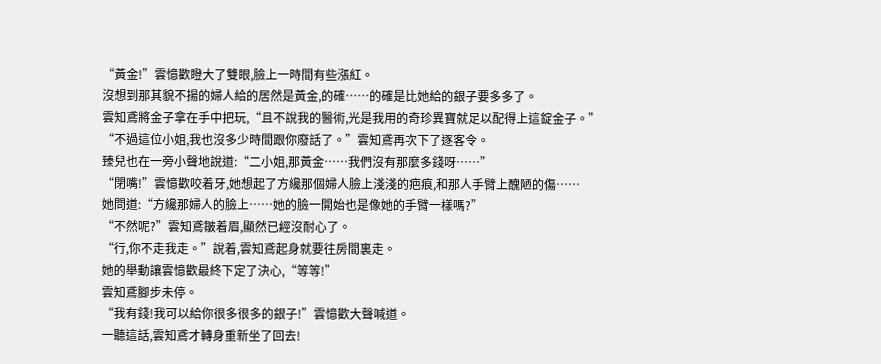“黃金!”雲憶歡瞪大了雙眼,臉上一時間有些漲紅。
沒想到那其貌不揚的婦人給的居然是黃金,的確……的確是比她給的銀子要多多了。
雲知鳶將金子拿在手中把玩,“且不說我的醫術,光是我用的奇珍異寶就足以配得上這錠金子。”
“不過這位小姐,我也沒多少時間跟你廢話了。”雲知鳶再次下了逐客令。
臻兒也在一旁小聲地說道:“二小姐,那黃金……我們沒有那麼多錢呀……”
“閉嘴!”雲憶歡咬着牙,她想起了方纔那個婦人臉上淺淺的疤痕,和那人手臂上醜陋的傷……
她問道:“方纔那婦人的臉上……她的臉一開始也是像她的手臂一樣嗎?”
“不然呢?”雲知鳶皺着眉,顯然已經沒耐心了。
“行,你不走我走。”說着,雲知鳶起身就要往房間裏走。
她的舉動讓雲憶歡最終下定了決心,“等等!”
雲知鳶腳步未停。
“我有錢!我可以給你很多很多的銀子!”雲憶歡大聲喊道。
一聽這話,雲知鳶才轉身重新坐了回去!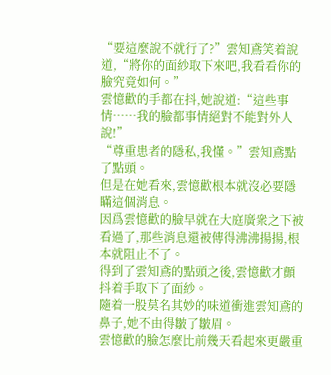“要這麼說不就行了?”雲知鳶笑着說道,“將你的面紗取下來吧,我看看你的臉究竟如何。”
雲憶歡的手都在抖,她說道:“這些事情……我的臉都事情絕對不能對外人說!”
“尊重患者的隱私,我懂。”雲知鳶點了點頭。
但是在她看來,雲憶歡根本就沒必要隱瞞這個消息。
因爲雲憶歡的臉早就在大庭廣衆之下被看過了,那些消息還被傳得沸沸揚揚,根本就阻止不了。
得到了雲知鳶的點頭之後,雲憶歡才顫抖着手取下了面紗。
隨着一股莫名其妙的味道衝進雲知鳶的鼻子,她不由得皺了皺眉。
雲憶歡的臉怎麼比前幾天看起來更嚴重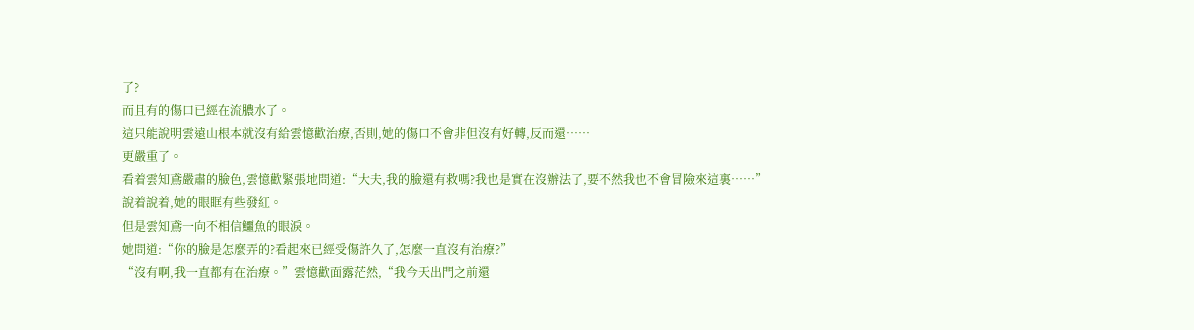了?
而且有的傷口已經在流膿水了。
這只能說明雲遠山根本就沒有給雲憶歡治療,否則,她的傷口不會非但沒有好轉,反而還……
更嚴重了。
看着雲知鳶嚴肅的臉色,雲憶歡緊張地問道:“大夫,我的臉還有救嗎?我也是實在沒辦法了,要不然我也不會冒險來這裏……”
說着說着,她的眼眶有些發紅。
但是雲知鳶一向不相信鱷魚的眼淚。
她問道:“你的臉是怎麼弄的?看起來已經受傷許久了,怎麼一直沒有治療?”
“沒有啊,我一直都有在治療。”雲憶歡面露茫然,“我今天出門之前還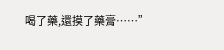喝了藥,還摸了藥膏……”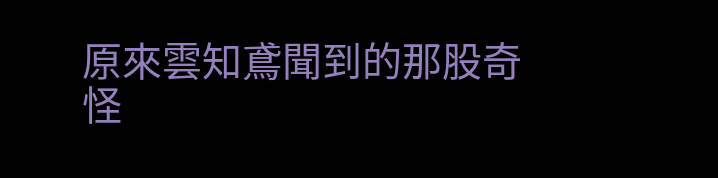原來雲知鳶聞到的那股奇怪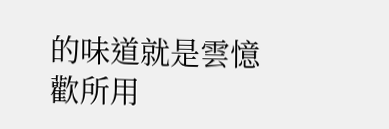的味道就是雲憶歡所用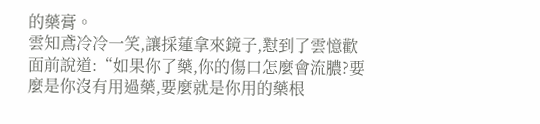的藥膏。
雲知鳶冷冷一笑,讓採蓮拿來鏡子,懟到了雲憶歡面前說道:“如果你了藥,你的傷口怎麼會流膿?要麼是你沒有用過藥,要麼就是你用的藥根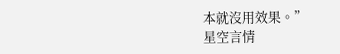本就沒用效果。”
星空言情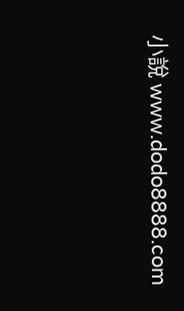小說 www.dodo8888.com